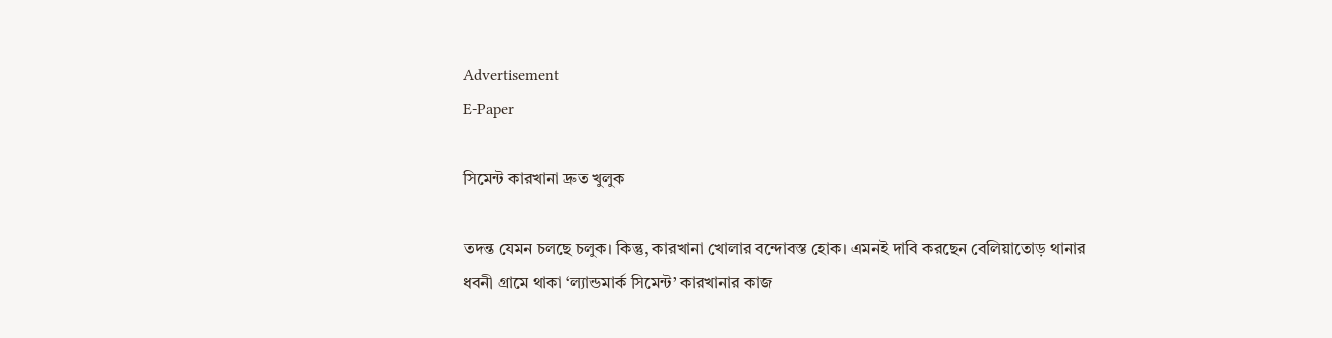Advertisement
E-Paper

সিমেন্ট কারখানা দ্রুত খুলুক

তদন্ত যেমন চলছে চলুক। কিন্তু, কারখানা খোলার বন্দোবস্ত হোক। এমনই দাবি করছেন বেলিয়াতোড় থানার ধবনী গ্রামে থাকা ‘ল্যান্ডমার্ক সিমেন্ট’ কারখানার কাজ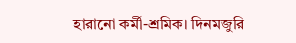হারানো কর্মী-শ্রমিক। দিনমজুরি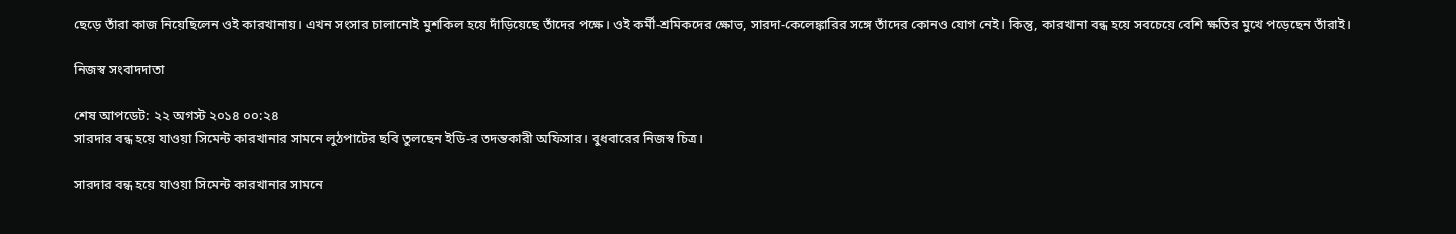ছেড়ে তাঁরা কাজ নিয়েছিলেন ওই কারখানায়। এখন সংসার চালানোই মুশকিল হয়ে দাঁড়িয়েছে তাঁদের পক্ষে। ওই কর্মী-শ্রমিকদের ক্ষোভ, সারদা-কেলেঙ্কারির সঙ্গে তাঁদের কোনও যোগ নেই। কিন্তু, কারখানা বন্ধ হয়ে সবচেয়ে বেশি ক্ষতির মুখে পড়েছেন তাঁরাই।

নিজস্ব সংবাদদাতা

শেষ আপডেট: ২২ অগস্ট ২০১৪ ০০:২৪
সারদার বন্ধ হয়ে যাওয়া সিমেন্ট কারখানার সামনে লুঠপাটের ছবি তুলছেন ইডি-র তদন্তকারী অফিসার। বুধবারের নিজস্ব চিত্র।

সারদার বন্ধ হয়ে যাওয়া সিমেন্ট কারখানার সামনে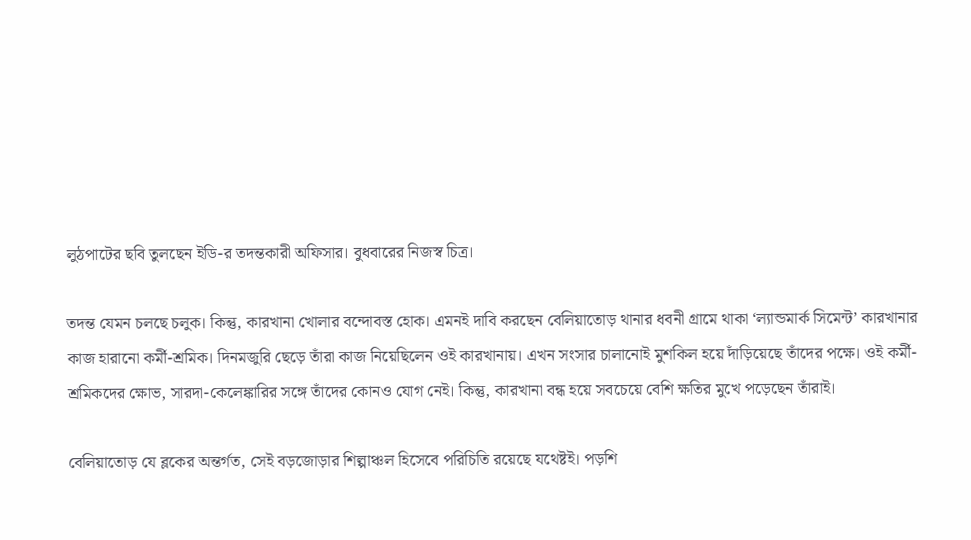লুঠপাটের ছবি তুলছেন ইডি-র তদন্তকারী অফিসার। বুধবারের নিজস্ব চিত্র।

তদন্ত যেমন চলছে চলুক। কিন্তু, কারখানা খোলার বন্দোবস্ত হোক। এমনই দাবি করছেন বেলিয়াতোড় থানার ধবনী গ্রামে থাকা ‘ল্যান্ডমার্ক সিমেন্ট’ কারখানার কাজ হারানো কর্মী-শ্রমিক। দিনমজুরি ছেড়ে তাঁরা কাজ নিয়েছিলেন ওই কারখানায়। এখন সংসার চালানোই মুশকিল হয়ে দাঁড়িয়েছে তাঁদের পক্ষে। ওই কর্মী-শ্রমিকদের ক্ষোভ, সারদা-কেলেঙ্কারির সঙ্গে তাঁদের কোনও যোগ নেই। কিন্তু, কারখানা বন্ধ হয়ে সবচেয়ে বেশি ক্ষতির মুখে পড়েছেন তাঁরাই।

বেলিয়াতোড় যে ব্লকের অন্তর্গত, সেই বড়জোড়ার শিল্পাঞ্চল হিসেবে পরিচিতি রয়েছে যথেষ্টই। পড়শি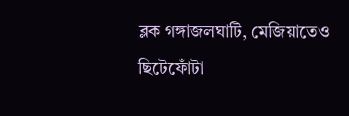ব্লক গঙ্গাজলঘাটি, মেজিয়াতেও ছিটেফোঁটা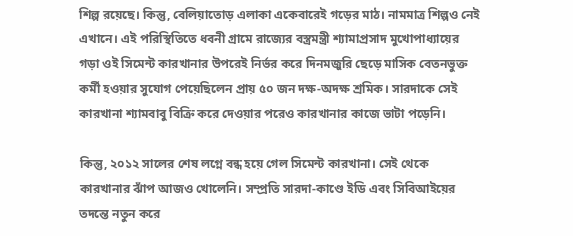শিল্প রয়েছে। কিন্তু, বেলিয়াতোড় এলাকা একেবারেই গড়ের মাঠ। নামমাত্র শিল্পও নেই এখানে। এই পরিস্থিতিতে ধবনী গ্রামে রাজ্যের বস্ত্রমন্ত্রী শ্যামাপ্রসাদ মুখোপাধ্যায়ের গড়া ওই সিমেন্ট কারখানার উপরেই নির্ভর করে দিনমজুরি ছেড়ে মাসিক বেতনভুক্ত কর্মী হওয়ার সুযোগ পেয়েছিলেন প্রায় ৫০ জন দক্ষ-অদক্ষ শ্রমিক। সারদাকে সেই কারখানা শ্যামবাবু বিক্রি করে দেওয়ার পরেও কারখানার কাজে ভাটা পড়েনি।

কিন্তু, ২০১২ সালের শেষ লগ্নে বন্ধ হয়ে গেল সিমেন্ট কারখানা। সেই থেকে কারখানার ঝাঁপ আজও খোলেনি। সম্প্রতি সারদা-কাণ্ডে ইডি এবং সিবিআইয়ের তদন্তে নতুন করে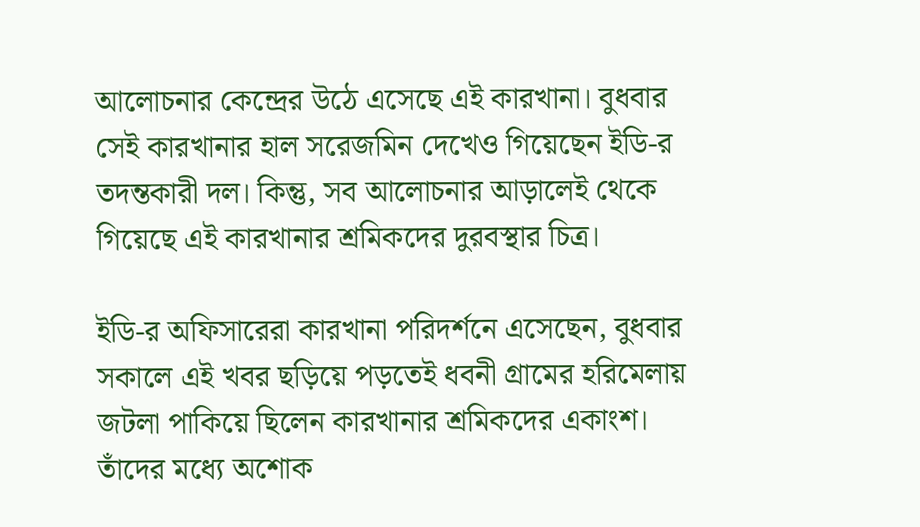আলোচনার কেন্দ্রের উঠে এসেছে এই কারখানা। বুধবার সেই কারখানার হাল সরেজমিন দেখেও গিয়েছেন ইডি-র তদন্তকারী দল। কিন্তু, সব আলোচনার আড়ালেই থেকে গিয়েছে এই কারখানার শ্রমিকদের দুরবস্থার চিত্র।

ইডি-র অফিসারেরা কারখানা পরিদর্শনে এসেছেন, বুধবার সকালে এই খবর ছড়িয়ে পড়তেই ধবনী গ্রামের হরিমেলায় জটলা পাকিয়ে ছিলেন কারখানার শ্রমিকদের একাংশ। তাঁদের মধ্যে অশোক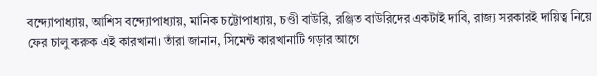বন্দ্যোপাধ্যায়, আশিস বন্দ্যোপাধ্যায়, মানিক চট্টোপাধ্যায়, চণ্ডী বাউরি, রঞ্জিত বাউরিদের একটাই দাবি, রাজ্য সরকারই দায়িত্ব নিয়ে ফের চালু করুক এই কারখানা। তাঁরা জানান, সিমেন্ট কারখানাটি গড়ার আগে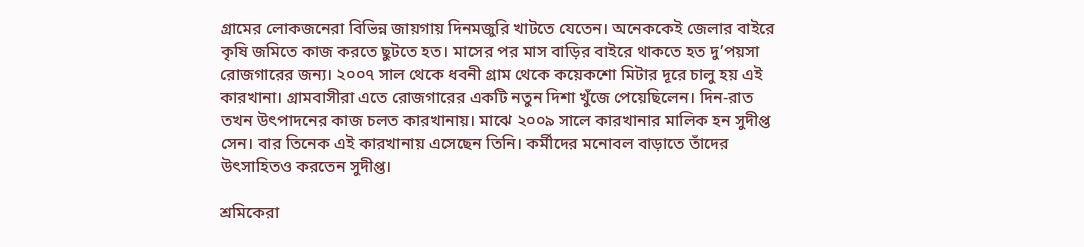গ্রামের লোকজনেরা বিভিন্ন জায়গায় দিনমজুরি খাটতে যেতেন। অনেককেই জেলার বাইরে কৃষি জমিতে কাজ করতে ছুটতে হত। মাসের পর মাস বাড়ির বাইরে থাকতে হত দু’পয়সা রোজগারের জন্য। ২০০৭ সাল থেকে ধবনী গ্রাম থেকে কয়েকশো মিটার দূরে চালু হয় এই কারখানা। গ্রামবাসীরা এতে রোজগারের একটি নতুন দিশা খুঁজে পেয়েছিলেন। দিন-রাত তখন উৎপাদনের কাজ চলত কারখানায়। মাঝে ২০০৯ সালে কারখানার মালিক হন সুদীপ্ত সেন। বার তিনেক এই কারখানায় এসেছেন তিনি। কর্মীদের মনোবল বাড়াতে তাঁদের উৎসাহিতও করতেন সুদীপ্ত।

শ্রমিকেরা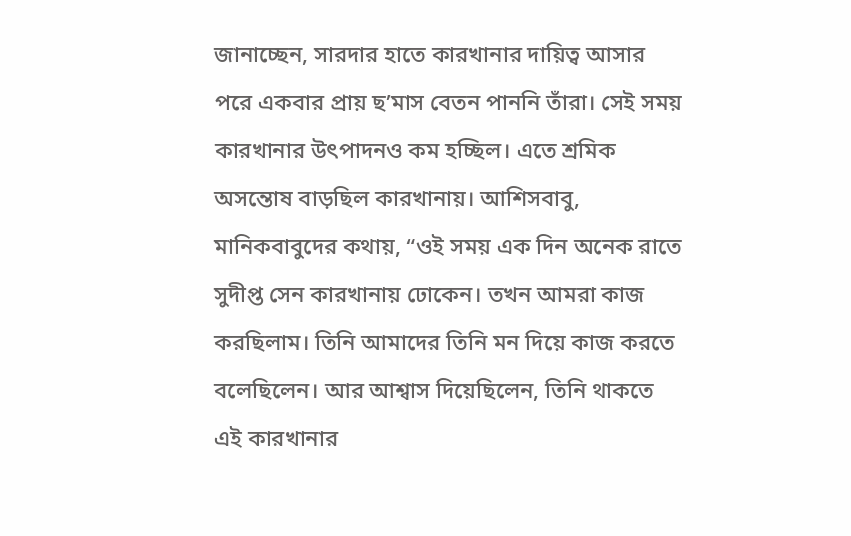জানাচ্ছেন, সারদার হাতে কারখানার দায়িত্ব আসার পরে একবার প্রায় ছ’মাস বেতন পাননি তাঁরা। সেই সময় কারখানার উৎপাদনও কম হচ্ছিল। এতে শ্রমিক অসন্তোষ বাড়ছিল কারখানায়। আশিসবাবু, মানিকবাবুদের কথায়, “ওই সময় এক দিন অনেক রাতে সুদীপ্ত সেন কারখানায় ঢোকেন। তখন আমরা কাজ করছিলাম। তিনি আমাদের তিনি মন দিয়ে কাজ করতে বলেছিলেন। আর আশ্বাস দিয়েছিলেন, তিনি থাকতে এই কারখানার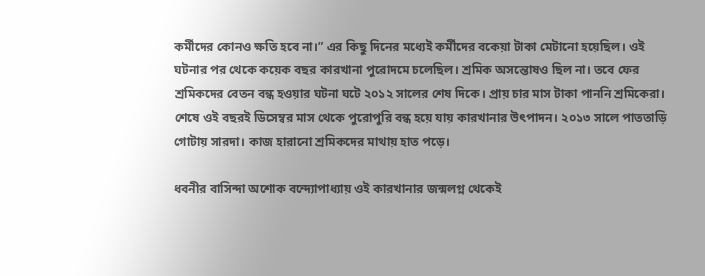কর্মীদের কোনও ক্ষতি হবে না।” এর কিছু দিনের মধ্যেই কর্মীদের বকেয়া টাকা মেটানো হয়েছিল। ওই ঘটনার পর থেকে কয়েক বছর কারখানা পুরোদমে চলেছিল। শ্রমিক অসন্তোষও ছিল না। তবে ফের শ্রমিকদের বেতন বন্ধ হওয়ার ঘটনা ঘটে ২০১২ সালের শেষ দিকে। প্রায় চার মাস টাকা পাননি শ্রমিকেরা। শেষে ওই বছরই ডিসেম্বর মাস থেকে পুরোপুরি বন্ধ হয়ে যায় কারখানার উৎপাদন। ২০১৩ সালে পাততাড়ি গোটায় সারদা। কাজ হারানো শ্রমিকদের মাথায় হাত পড়ে।

ধবনীর বাসিন্দা অশোক বন্দ্যোপাধ্যায় ওই কারখানার জন্মলগ্ন থেকেই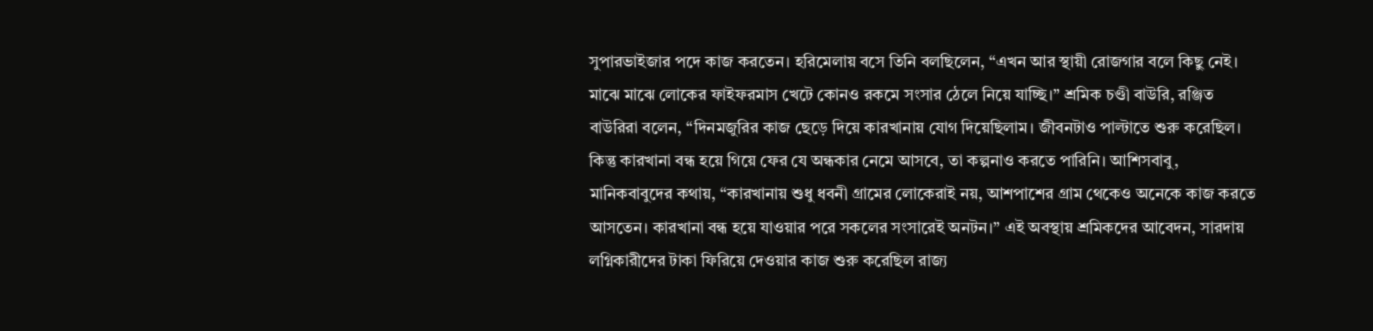সুপারভাইজার পদে কাজ করতেন। হরিমেলায় বসে তিনি বলছিলেন, “এখন আর স্থায়ী রোজগার বলে কিছু নেই। মাঝে মাঝে লোকের ফাইফরমাস খেটে কোনও রকমে সংসার ঠেলে নিয়ে যাচ্ছি।” শ্রমিক চণ্ডী বাউরি, রঞ্জিত বাউরিরা বলেন, “দিনমজুরির কাজ ছেড়ে দিয়ে কারখানায় যোগ দিয়েছিলাম। জীবনটাও পাল্টাতে শুরু করেছিল। কিন্তু কারখানা বন্ধ হয়ে গিয়ে ফের যে অন্ধকার নেমে আসবে, তা কল্পনাও করতে পারিনি। আশিসবাবু, মানিকবাবুদের কথায়, “কারখানায় শুধু ধবনী গ্রামের লোকেরাই নয়, আশপাশের গ্রাম থেকেও অনেকে কাজ করতে আসতেন। কারখানা বন্ধ হয়ে যাওয়ার পরে সকলের সংসারেই অনটন।” এই অবস্থায় শ্রমিকদের আবেদন, সারদায় লগ্নিকারীদের টাকা ফিরিয়ে দেওয়ার কাজ শুরু করেছিল রাজ্য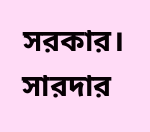সরকার। সারদার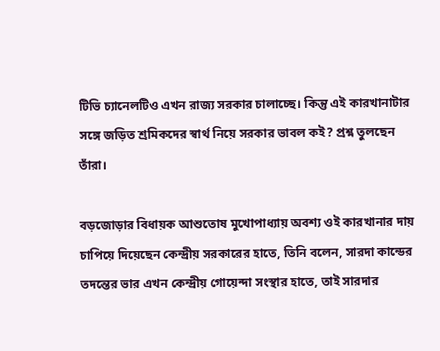টিভি চ্যানেলটিও এখন রাজ্য সরকার চালাচ্ছে। কিন্তু এই কারখানাটার সঙ্গে জড়িত শ্রমিকদের স্বার্থ নিয়ে সরকার ভাবল কই? প্রশ্ন তুলছেন তাঁরা।

বড়জোড়ার বিধায়ক আশুতোষ মুখোপাধ্যায় অবশ্য ওই কারখানার দায় চাপিয়ে দিয়েছেন কেন্দ্রীয় সরকারের হাতে, তিনি বলেন, সারদা কান্ডের তদন্তের ভার এখন কেন্দ্রীয় গোয়েন্দা সংস্থার হাতে, তাই সারদার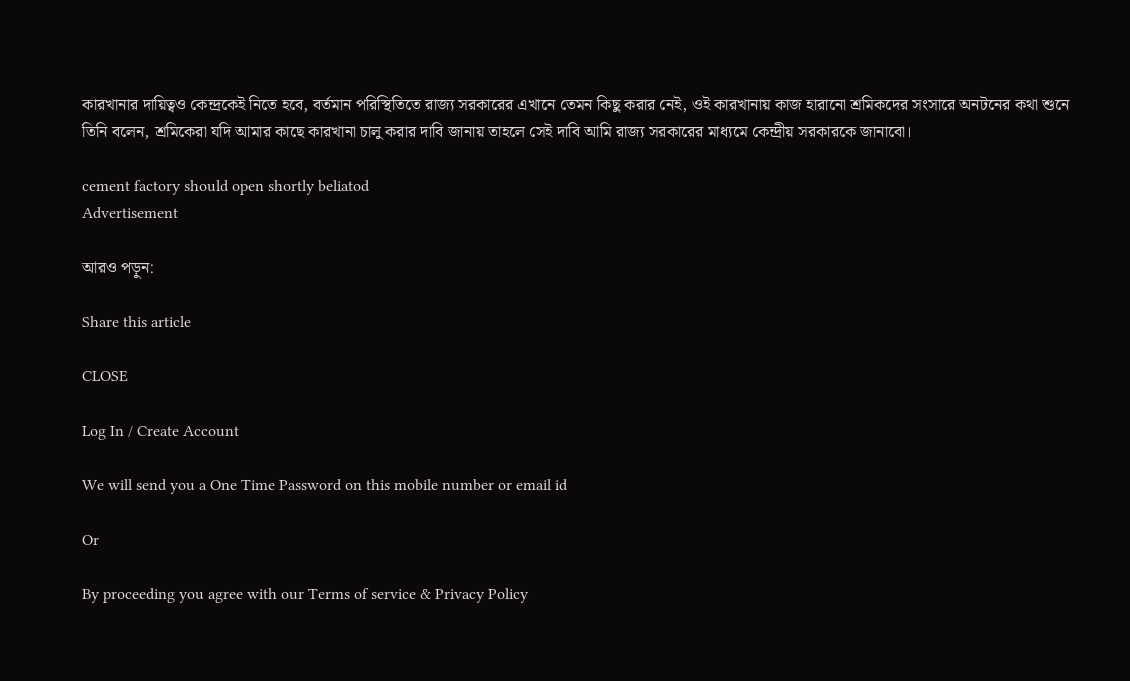কারখানার দায়িত্বও কেন্দ্রকেই নিতে হবে, বর্তমান পরিস্থিতিতে রাজ্য সরকারের এখানে তেমন কিছু করার নেই, ওই কারখানায় কাজ হারানো শ্রমিকদের সংসারে অনটনের কথা শুনে তিনি বলেন, শ্রমিকেরা যদি আমার কাছে কারখানা চালু করার দাবি জানায় তাহলে সেই দাবি আমি রাজ্য সরকারের মাধ্যমে কেন্দ্রীয় সরকারকে জানাবো।

cement factory should open shortly beliatod
Advertisement

আরও পড়ুন:

Share this article

CLOSE

Log In / Create Account

We will send you a One Time Password on this mobile number or email id

Or

By proceeding you agree with our Terms of service & Privacy Policy